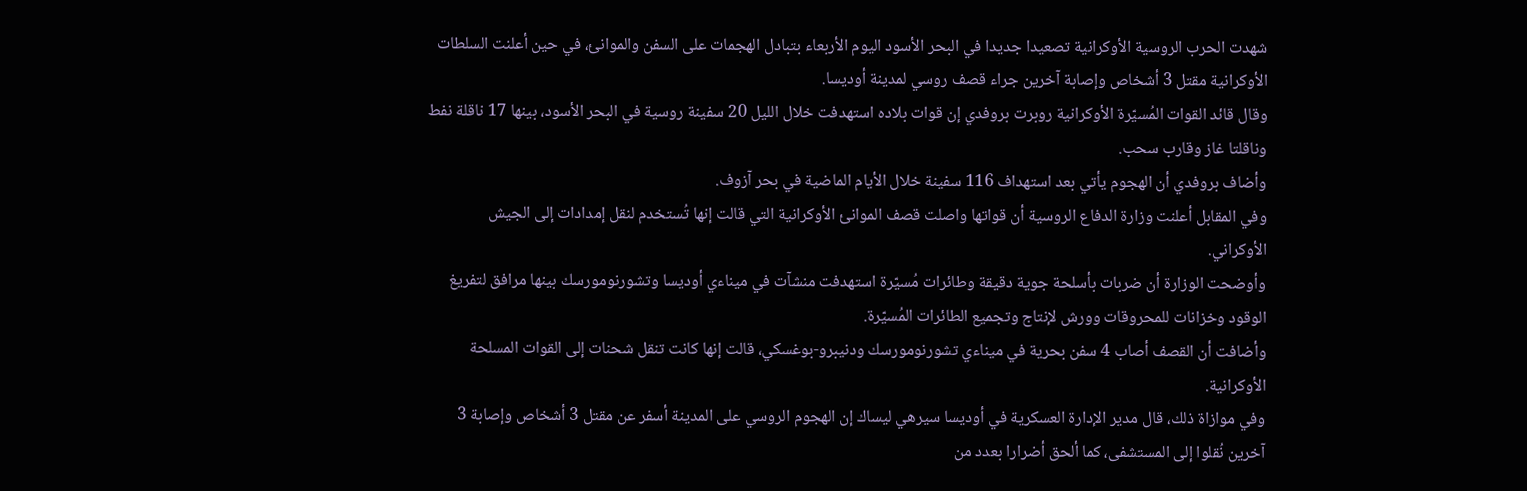شهدت الحرب الروسية الأوكرانية تصعيدا جديدا في البحر الأسود اليوم الأربعاء بتبادل الهجمات على السفن والموانئ، في حين أعلنت السلطات الأوكرانية مقتل 3 أشخاص وإصابة آخرين جراء قصف روسي لمدينة أوديسا.
وقال قائد القوات المُسيّرة الأوكرانية روبرت بروفدي إن قوات بلاده استهدفت خلال الليل 20 سفينة روسية في البحر الأسود، بينها 17 ناقلة نفط وناقلتا غاز وقارب سحب.
وأضاف بروفدي أن الهجوم يأتي بعد استهداف 116 سفينة خلال الأيام الماضية في بحر آزوف.
وفي المقابل أعلنت وزارة الدفاع الروسية أن قواتها واصلت قصف الموانئ الأوكرانية التي قالت إنها تُستخدم لنقل إمدادات إلى الجيش الأوكراني.
وأوضحت الوزارة أن ضربات بأسلحة جوية دقيقة وطائرات مُسيّرة استهدفت منشآت في ميناءي أوديسا وتشورنومورسك بينها مرافق لتفريغ الوقود وخزانات للمحروقات وورش لإنتاج وتجميع الطائرات المُسيّرة.
وأضافت أن القصف أصاب 4 سفن بحرية في ميناءي تشورنومورسك ودنيبرو-بوغسكي، قالت إنها كانت تنقل شحنات إلى القوات المسلحة الأوكرانية.
وفي موازاة ذلك، قال مدير الإدارة العسكرية في أوديسا سيرهي ليساك إن الهجوم الروسي على المدينة أسفر عن مقتل 3 أشخاص وإصابة 3 آخرين نُقلوا إلى المستشفى، كما ألحق أضرارا بعدد من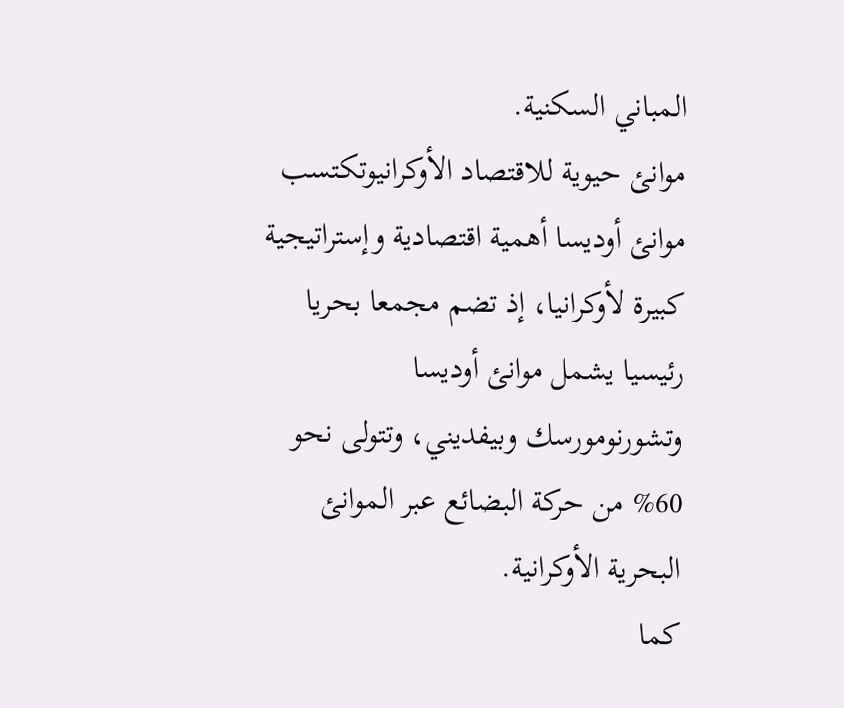المباني السكنية.
موانئ حيوية للاقتصاد الأوكرانيوتكتسب موانئ أوديسا أهمية اقتصادية وإستراتيجية كبيرة لأوكرانيا، إذ تضم مجمعا بحريا رئيسيا يشمل موانئ أوديسا وتشورنومورسك وبيفديني، وتتولى نحو 60% من حركة البضائع عبر الموانئ البحرية الأوكرانية.
كما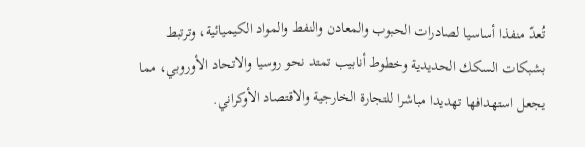تُعدّ منفذا أساسيا لصادرات الحبوب والمعادن والنفط والمواد الكيميائية، وترتبط بشبكات السكك الحديدية وخطوط أنابيب تمتد نحو روسيا والاتحاد الأوروبي، مما يجعل استهدافها تهديدا مباشرا للتجارة الخارجية والاقتصاد الأوكراني.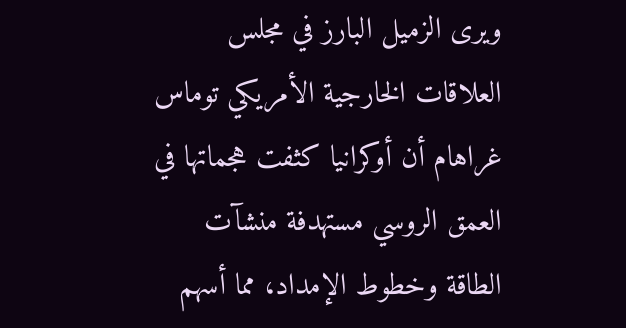ويرى الزميل البارز في مجلس العلاقات الخارجية الأمريكي توماس غراهام أن أوكرانيا كثفت هجماتها في العمق الروسي مستهدفة منشآت الطاقة وخطوط الإمداد، مما أسهم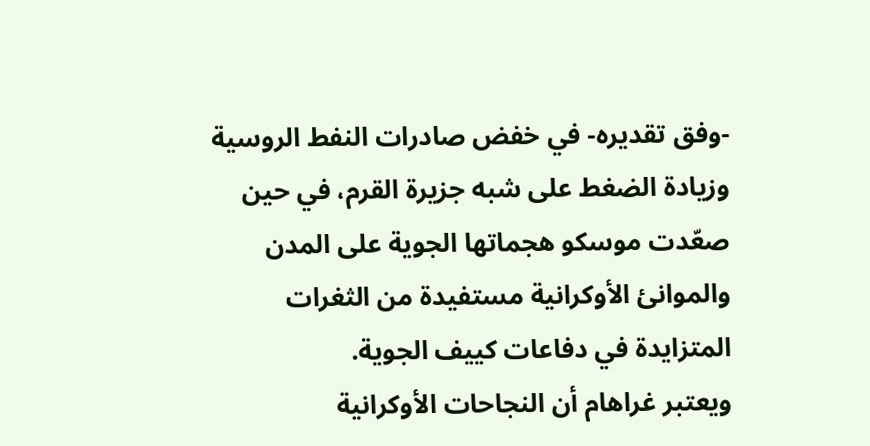-وفق تقديره- في خفض صادرات النفط الروسية وزيادة الضغط على شبه جزيرة القرم، في حين صعّدت موسكو هجماتها الجوية على المدن والموانئ الأوكرانية مستفيدة من الثغرات المتزايدة في دفاعات كييف الجوية.
ويعتبر غراهام أن النجاحات الأوكرانية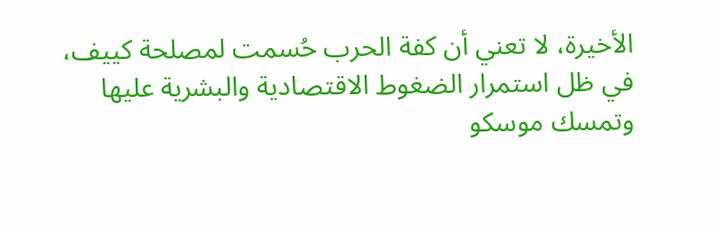الأخيرة، لا تعني أن كفة الحرب حُسمت لمصلحة كييف، في ظل استمرار الضغوط الاقتصادية والبشرية عليها وتمسك موسكو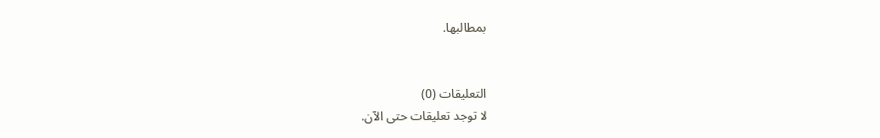بمطالبها.


التعليقات (0)
لا توجد تعليقات حتى الآن.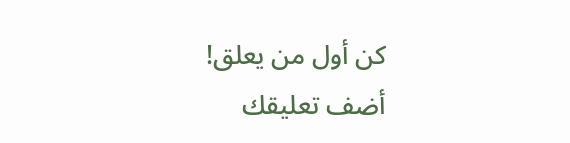كن أول من يعلق!
أضف تعليقك